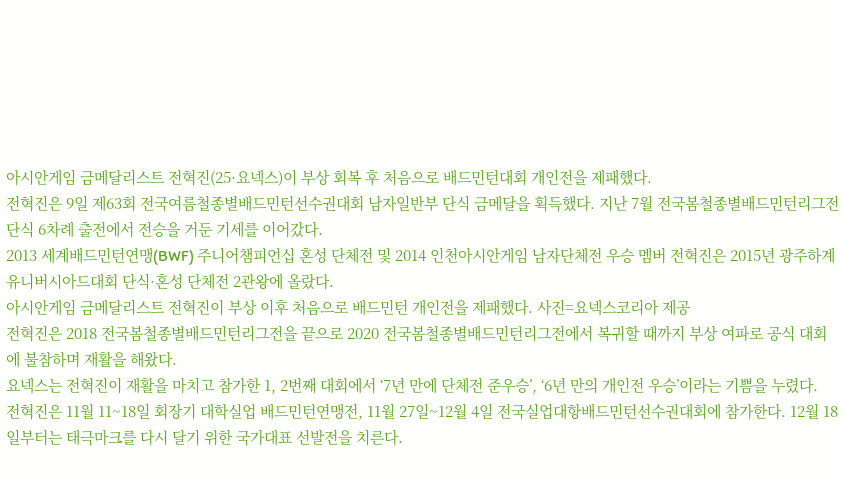아시안게임 금메달리스트 전혁진(25·요넥스)이 부상 회복 후 처음으로 배드민턴대회 개인전을 제패했다.
전혁진은 9일 제63회 전국여름철종별배드민턴선수권대회 남자일반부 단식 금메달을 획득했다. 지난 7월 전국봄철종별배드민턴리그전 단식 6차례 출전에서 전승을 거둔 기세를 이어갔다.
2013 세계배드민턴연맹(BWF) 주니어챔피언십 혼성 단체전 및 2014 인천아시안게임 남자단체전 우승 멤버 전혁진은 2015년 광주하계유니버시아드대회 단식·혼성 단체전 2관왕에 올랐다.
아시안게임 금메달리스트 전혁진이 부상 이후 처음으로 배드민턴 개인전을 제패했다. 사진=요넥스코리아 제공
전혁진은 2018 전국봄철종별배드민턴리그전을 끝으로 2020 전국봄철종별배드민턴리그전에서 복귀할 때까지 부상 여파로 공식 대회에 불참하며 재활을 해왔다.
요넥스는 전혁진이 재활을 마치고 참가한 1, 2번째 대회에서 ‘7년 만에 단체전 준우승’, ‘6년 만의 개인전 우승’이라는 기쁨을 누렸다.
전혁진은 11월 11~18일 회장기 대학실업 배드민턴연맹전, 11월 27일~12월 4일 전국실업대항배드민턴선수권대회에 참가한다. 12월 18일부터는 태극마크를 다시 달기 위한 국가대표 선발전을 치른다.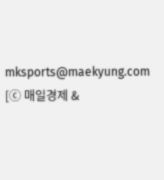mksports@maekyung.com [ⓒ 매일경제 &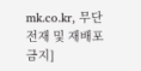mk.co.kr, 무단전재 및 재배포 금지]